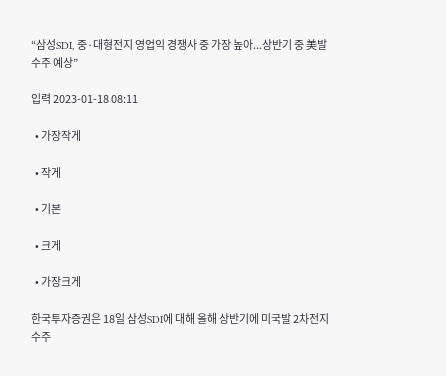“삼성SDI, 중·대형전지 영업익 경쟁사 중 가장 높아...상반기 중 美발 수주 예상”

입력 2023-01-18 08:11

  • 가장작게

  • 작게

  • 기본

  • 크게

  • 가장크게

한국투자증권은 18일 삼성SDI에 대해 올해 상반기에 미국발 2차전지 수주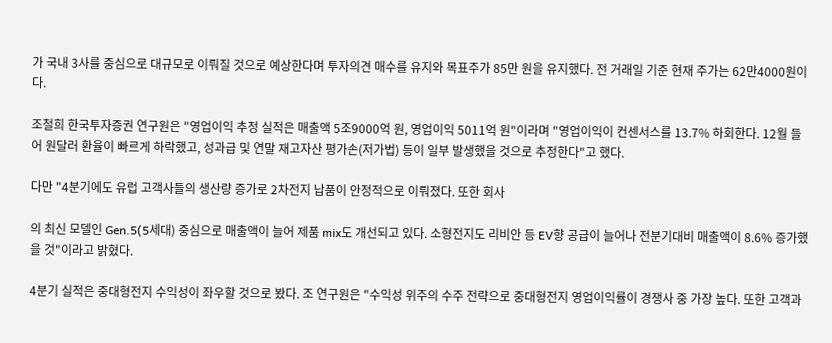가 국내 3사를 중심으로 대규모로 이뤄질 것으로 예상한다며 투자의견 매수를 유지와 목표주가 85만 원을 유지했다. 전 거래일 기준 현재 주가는 62만4000원이다.

조철희 한국투자증권 연구원은 "영업이익 추정 실적은 매출액 5조9000억 원, 영업이익 5011억 원"이라며 "영업이익이 컨센서스를 13.7% 하회한다. 12월 들어 원달러 환율이 빠르게 하락했고, 성과급 및 연말 재고자산 평가손(저가법) 등이 일부 발생했을 것으로 추정한다"고 했다.

다만 "4분기에도 유럽 고객사들의 생산량 증가로 2차전지 납품이 안정적으로 이뤄졌다. 또한 회사

의 최신 모델인 Gen.5(5세대) 중심으로 매출액이 늘어 제품 mix도 개선되고 있다. 소형전지도 리비안 등 EV향 공급이 늘어나 전분기대비 매출액이 8.6% 증가했을 것"이라고 밝혔다.

4분기 실적은 중대형전지 수익성이 좌우할 것으로 봤다. 조 연구원은 "수익성 위주의 수주 전략으로 중대형전지 영업이익률이 경쟁사 중 가장 높다. 또한 고객과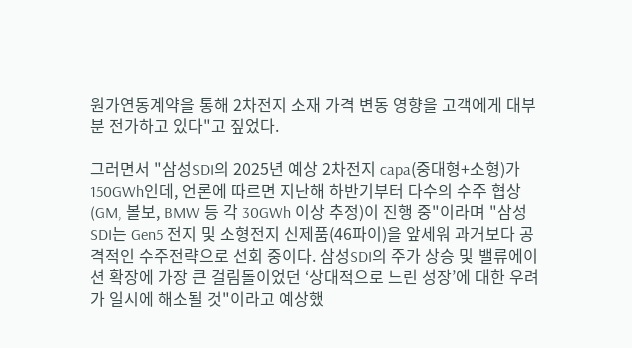원가연동계약을 통해 2차전지 소재 가격 변동 영향을 고객에게 대부분 전가하고 있다"고 짚었다.

그러면서 "삼성SDI의 2025년 예상 2차전지 capa(중대형+소형)가 150GWh인데, 언론에 따르면 지난해 하반기부터 다수의 수주 협상(GM, 볼보, BMW 등 각 30GWh 이상 추정)이 진행 중"이라며 "삼성SDI는 Gen5 전지 및 소형전지 신제품(46파이)을 앞세워 과거보다 공격적인 수주전략으로 선회 중이다. 삼성SDI의 주가 상승 및 밸류에이션 확장에 가장 큰 걸림돌이었던 ‘상대적으로 느린 성장’에 대한 우려가 일시에 해소될 것"이라고 예상했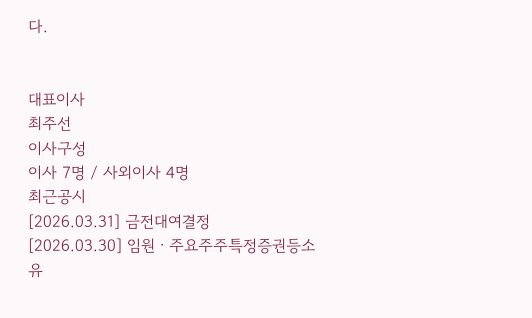다.


대표이사
최주선
이사구성
이사 7명 / 사외이사 4명
최근공시
[2026.03.31] 금전대여결정
[2026.03.30] 임원ㆍ주요주주특정증권등소유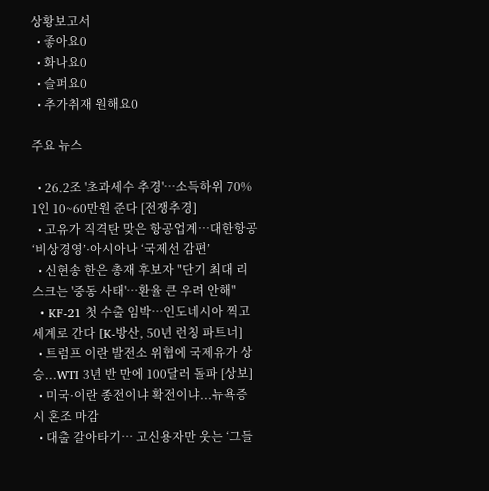상황보고서
  • 좋아요0
  • 화나요0
  • 슬퍼요0
  • 추가취재 원해요0

주요 뉴스

  • 26.2조 '초과세수 추경'…소득하위 70% 1인 10~60만원 준다 [전쟁추경]
  • 고유가 직격탄 맞은 항공업계…대한항공 ‘비상경영’·아시아나 ‘국제선 감편’
  • 신현송 한은 총재 후보자 "단기 최대 리스크는 '중동 사태'⋯환율 큰 우려 안해"
  • KF-21 첫 수출 임박…인도네시아 찍고 세계로 간다 [K-방산, 50년 런칭 파트너]
  • 트럼프 이란 발전소 위협에 국제유가 상승...WTI 3년 반 만에 100달러 돌파 [상보]
  • 미국·이란 종전이냐 확전이냐...뉴욕증시 혼조 마감
  • 대출 갈아타기⋯ 고신용자만 웃는 ‘그들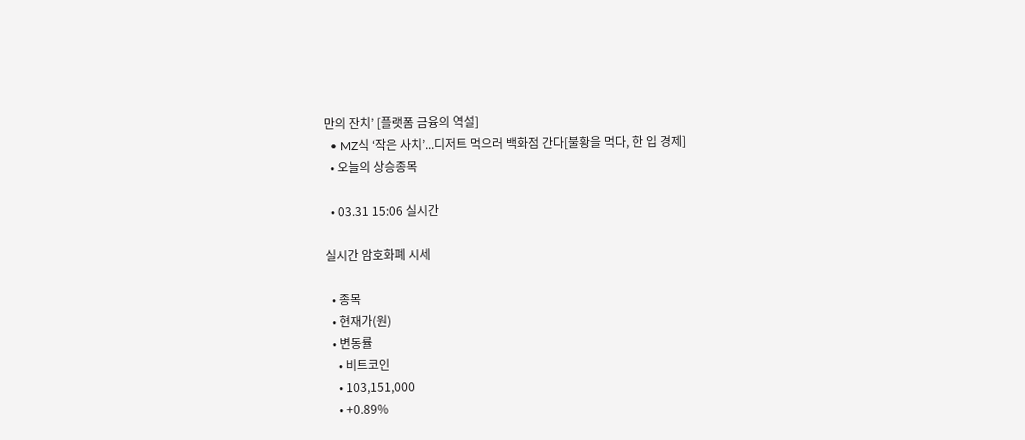만의 잔치’ [플랫폼 금융의 역설]
  • MZ식 ‘작은 사치’...디저트 먹으러 백화점 간다[불황을 먹다, 한 입 경제]
  • 오늘의 상승종목

  • 03.31 15:06 실시간

실시간 암호화폐 시세

  • 종목
  • 현재가(원)
  • 변동률
    • 비트코인
    • 103,151,000
    • +0.89%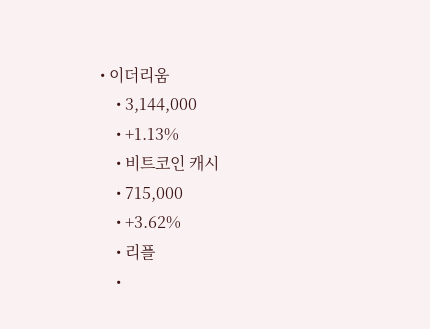• 이더리움
    • 3,144,000
    • +1.13%
    • 비트코인 캐시
    • 715,000
    • +3.62%
    • 리플
    •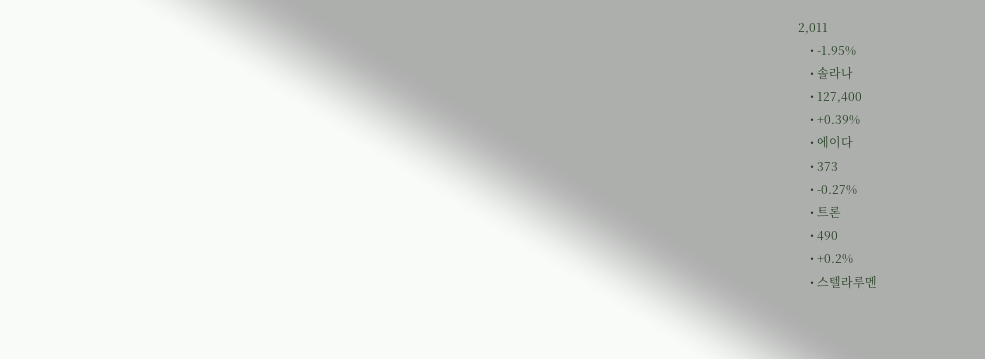2,011
    • -1.95%
    • 솔라나
    • 127,400
    • +0.39%
    • 에이다
    • 373
    • -0.27%
    • 트론
    • 490
    • +0.2%
    • 스텔라루멘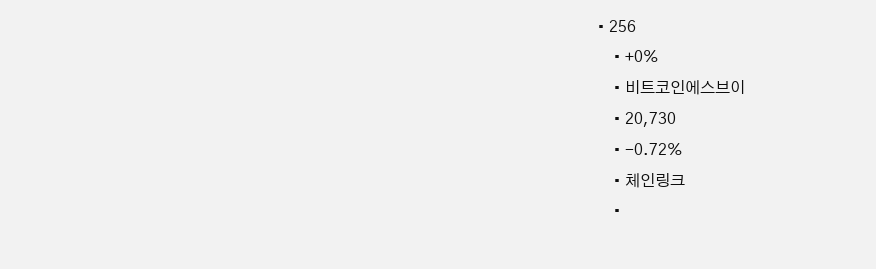• 256
    • +0%
    • 비트코인에스브이
    • 20,730
    • -0.72%
    • 체인링크
    •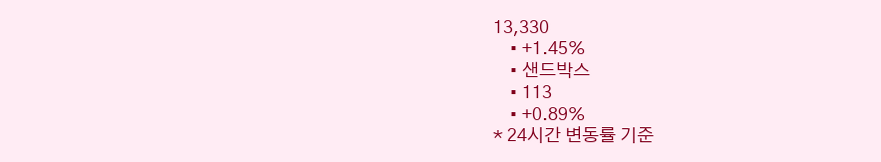13,330
    • +1.45%
    • 샌드박스
    • 113
    • +0.89%
* 24시간 변동률 기준